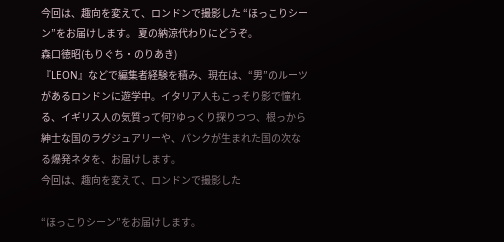今回は、趣向を変えて、ロンドンで撮影した “ほっこりシーン”をお届けします。 夏の納涼代わりにどうぞ。
森口徳昭(もりぐち・のりあき)
『LEON』などで編集者経験を積み、現在は、“男”のルーツがあるロンドンに遊学中。イタリア人もこっそり影で憧れる、イギリス人の気質って何?ゆっくり探りつつ、根っから紳士な国のラグジュアリーや、パンクが生まれた国の次なる爆発ネタを、お届けします。
今回は、趣向を変えて、ロンドンで撮影した

“ほっこりシーン”をお届けします。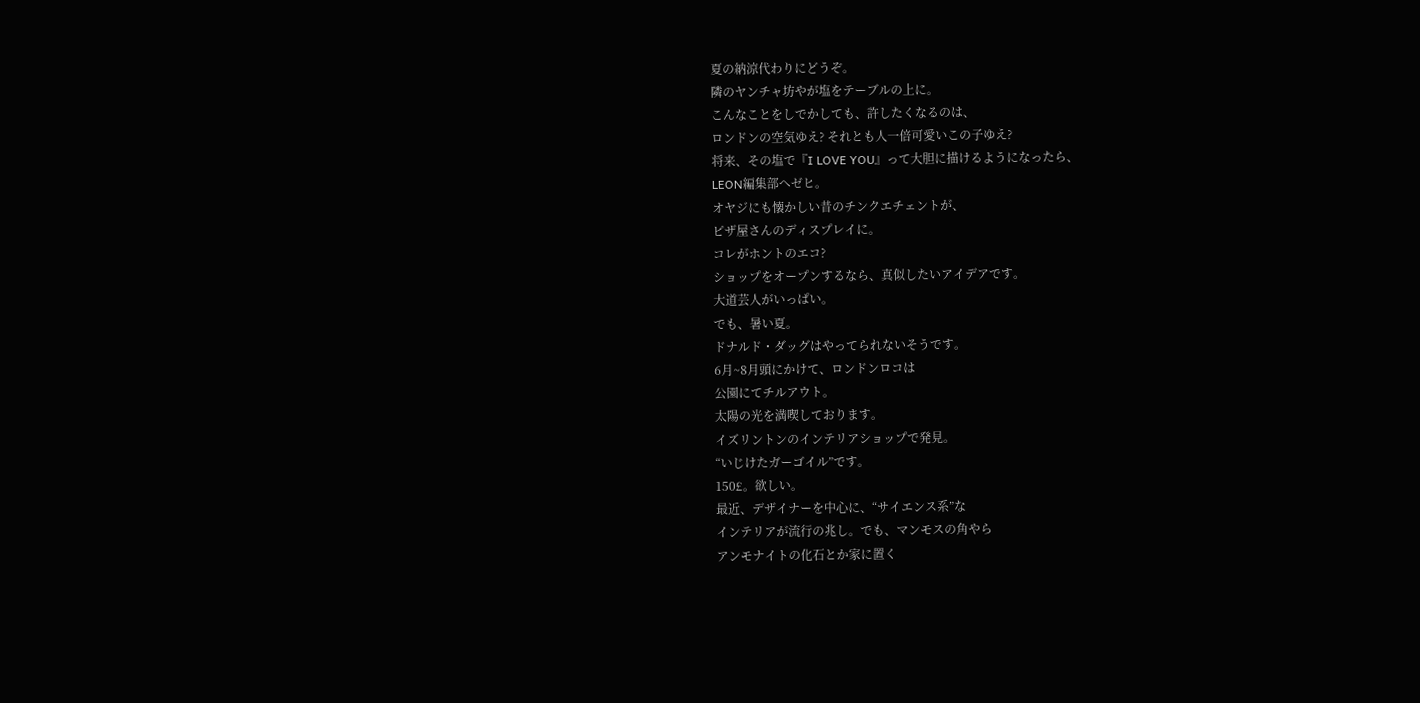夏の納涼代わりにどうぞ。
隣のヤンチャ坊やが塩をテーブルの上に。
こんなことをしでかしても、許したくなるのは、
ロンドンの空気ゆえ? それとも人一倍可愛いこの子ゆえ?
将来、その塩で『I LOVE YOU』って大胆に描けるようになったら、
LEON編集部へゼヒ。
オヤジにも懐かしい昔のチンクエチェントが、
ピザ屋さんのディスプレイに。
コレがホントのエコ?
ショップをオープンするなら、真似したいアイデアです。
大道芸人がいっぱい。
でも、暑い夏。
ドナルド・ダッグはやってられないそうです。
6月~8月頭にかけて、ロンドンロコは
公園にてチルアウト。
太陽の光を満喫しております。
イズリントンのインテリアショップで発見。
“いじけたガーゴイル”です。
150£。欲しい。
最近、デザイナーを中心に、“サイエンス系”な
インテリアが流行の兆し。でも、マンモスの角やら
アンモナイトの化石とか家に置く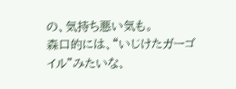の、気持ち悪い気も。
森口的には、“いじけたガーゴイル”みたいな、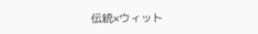伝統×ウィット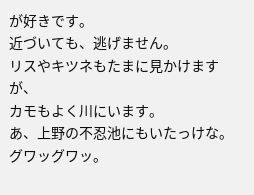が好きです。
近づいても、逃げません。
リスやキツネもたまに見かけますが、
カモもよく川にいます。
あ、上野の不忍池にもいたっけな。
グワッグワッ。